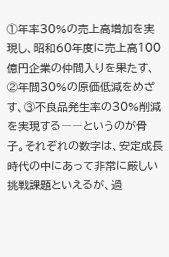①年率30%の売上高増加を実現し、昭和60年度に売上高100億円企業の仲間入りを果たす、②年間30%の原価低減をめざす、③不良品発生率の30%削減を実現する――というのが骨子。それぞれの数字は、安定成長時代の中にあって非常に厳しい挑戦課題といえるが、過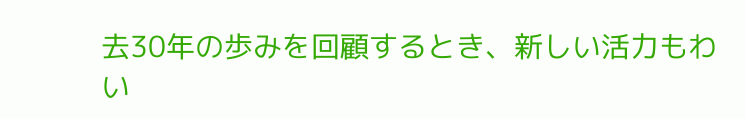去30年の歩みを回顧するとき、新しい活力もわい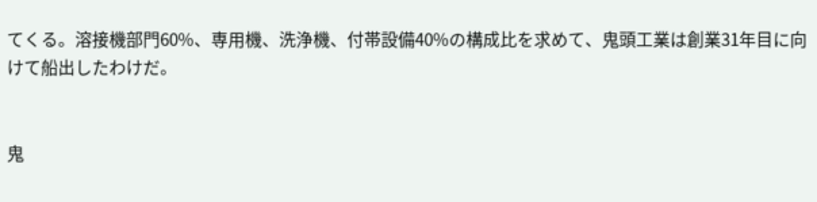てくる。溶接機部門60%、専用機、洗浄機、付帯設備40%の構成比を求めて、鬼頭工業は創業31年目に向けて船出したわけだ。


鬼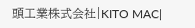頭工業株式会社|KITO MAC|